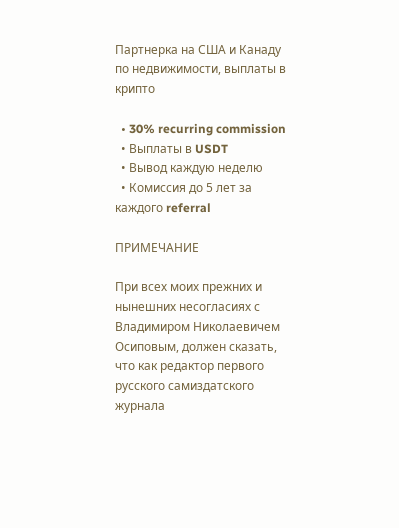Партнерка на США и Канаду по недвижимости, выплаты в крипто

  • 30% recurring commission
  • Выплаты в USDT
  • Вывод каждую неделю
  • Комиссия до 5 лет за каждого referral

ПРИМЕЧАНИЕ

При всех моих прежних и нынешних несогласиях с Владимиром Николаевичем Осиповым, должен сказать, что как редактор первого русского самиздатского журнала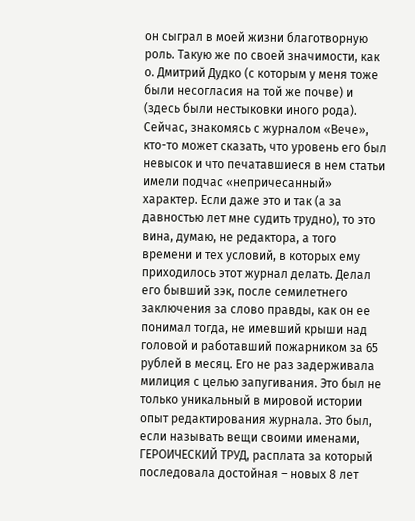он сыграл в моей жизни благотворную роль. Такую же по своей значимости, как о. Дмитрий Дудко (с которым у меня тоже были несогласия на той же почве) и (здесь были нестыковки иного рода). Сейчас, знакомясь с журналом «Вече», кто-то может сказать, что уровень его был невысок и что печатавшиеся в нем статьи имели подчас «непричесанный» характер. Если даже это и так (а за давностью лет мне cудить трудно), то это вина, думаю, не редактора, а того времени и тех условий, в которых ему приходилось этот журнал делать. Делал его бывший зэк, после семилетнего заключения за слово правды, как он ее понимал тогда, не имевший крыши над головой и работавший пожарником за 65 рублей в месяц. Его не раз задерживала милиция с целью запугивания. Это был не только уникальный в мировой истории опыт редактирования журнала. Это был, если называть вещи своими именами, ГЕРОИЧЕСКИЙ ТРУД, расплата за который последовала достойная – новых 8 лет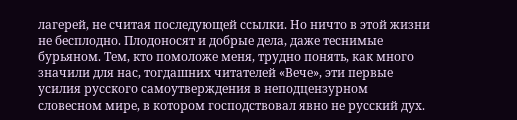лагерей, не считая последующей ссылки. Но ничто в этой жизни не бесплодно. Плодоносят и добрые дела, даже теснимые бурьяном. Тем, кто помоложе меня, трудно понять, как много значили для нас, тогдашних читателей «Вече», эти первые усилия русского самоутверждения в неподцензурном словесном мире, в котором господствовал явно не русский дух.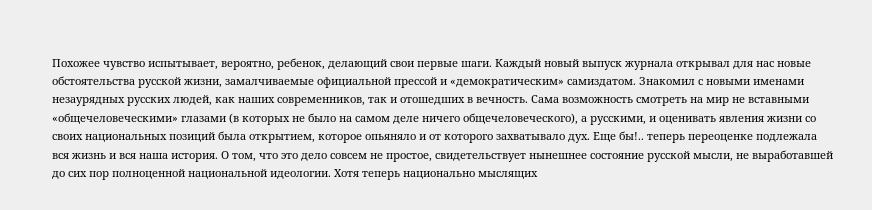Похожее чувство испытывает, вероятно, ребенок, делающий свои первые шаги. Каждый новый выпуск журнала открывал для нас новые обстоятельства русской жизни, замалчиваемые официальной прессой и «демократическим» самиздатом. Знакомил с новыми именами незаурядных русских людей, как наших современников, так и отошедших в вечность. Сама возможность смотреть на мир не вставными «общечеловеческими» глазами (в которых не было на самом деле ничего общечеловеческого), а русскими, и оценивать явления жизни со своих национальных позиций была открытием, которое опьяняло и от которого захватывало дух. Еще бы!.. теперь переоценке подлежала вся жизнь и вся наша история. О том, что это дело совсем не простое, свидетельствует нынешнее состояние русской мысли, не выработавшей до сих пор полноценной национальной идеологии. Хотя теперь национально мыслящих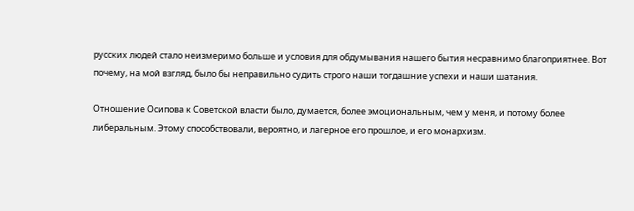русских людей стало неизмеримо больше и условия для обдумывания нашего бытия несравнимо благоприятнее. Вот почему, на мой взгляд, было бы неправильно судить строго наши тогдашние успехи и наши шатания.

Отношение Осипова к Советской власти было, думается, более эмоциональным, чем у меня, и потому более либеральным. Этому способствовали, вероятно, и лагерное его прошлое, и его монархизм.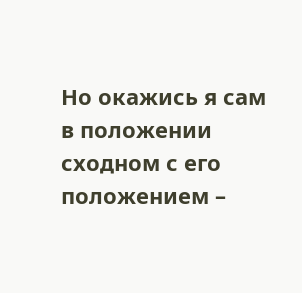Но окажись я сам в положении сходном с его положением –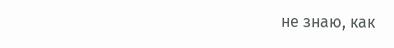не знаю, как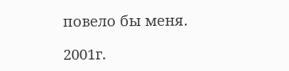повело бы меня.

2001г.